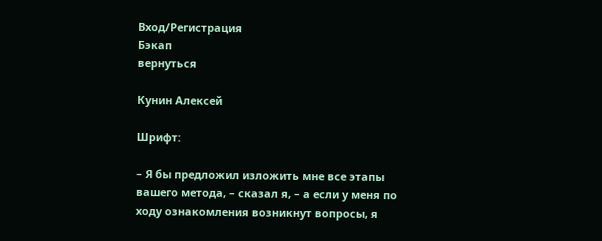Вход/Регистрация
Бэкап
вернуться

Кунин Алексей

Шрифт:

– Я бы предложил изложить мне все этапы вашего метода, – сказал я, – а если у меня по ходу ознакомления возникнут вопросы, я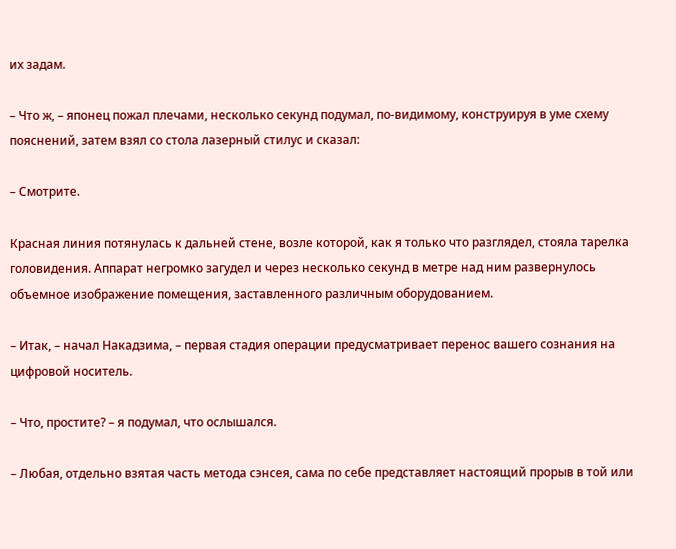их задам.

– Что ж, – японец пожал плечами, несколько секунд подумал, по-видимому, конструируя в уме схему пояснений, затем взял со стола лазерный стилус и сказал:

– Смотрите.

Красная линия потянулась к дальней стене, возле которой, как я только что разглядел, стояла тарелка головидения. Аппарат негромко загудел и через несколько секунд в метре над ним развернулось объемное изображение помещения, заставленного различным оборудованием.

– Итак, – начал Накадзима, – первая стадия операции предусматривает перенос вашего сознания на цифровой носитель.

– Что, простите? – я подумал, что ослышался.

– Любая, отдельно взятая часть метода сэнсея, сама по себе представляет настоящий прорыв в той или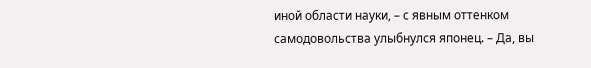иной области науки, – с явным оттенком самодовольства улыбнулся японец. – Да, вы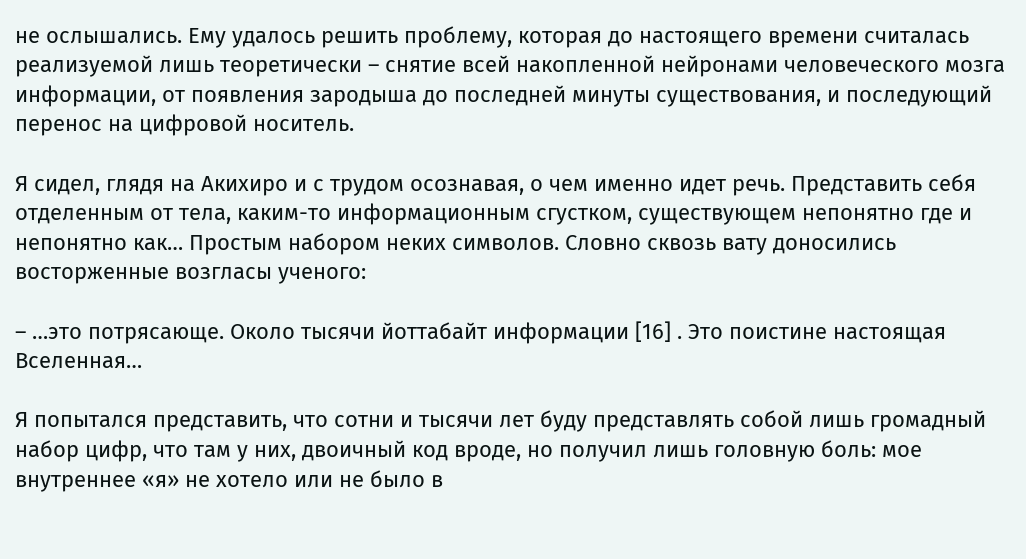не ослышались. Ему удалось решить проблему, которая до настоящего времени считалась реализуемой лишь теоретически – снятие всей накопленной нейронами человеческого мозга информации, от появления зародыша до последней минуты существования, и последующий перенос на цифровой носитель.

Я сидел, глядя на Акихиро и с трудом осознавая, о чем именно идет речь. Представить себя отделенным от тела, каким-то информационным сгустком, существующем непонятно где и непонятно как… Простым набором неких символов. Словно сквозь вату доносились восторженные возгласы ученого:

– …это потрясающе. Около тысячи йоттабайт информации [16] . Это поистине настоящая Вселенная…

Я попытался представить, что сотни и тысячи лет буду представлять собой лишь громадный набор цифр, что там у них, двоичный код вроде, но получил лишь головную боль: мое внутреннее «я» не хотело или не было в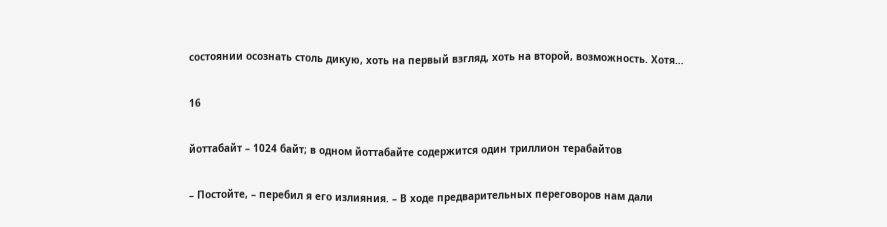состоянии осознать столь дикую, хоть на первый взгляд, хоть на второй, возможность. Хотя…

16

йоттабайт – 1024 байт; в одном йоттабайте содержится один триллион терабайтов

– Постойте, – перебил я его излияния. – В ходе предварительных переговоров нам дали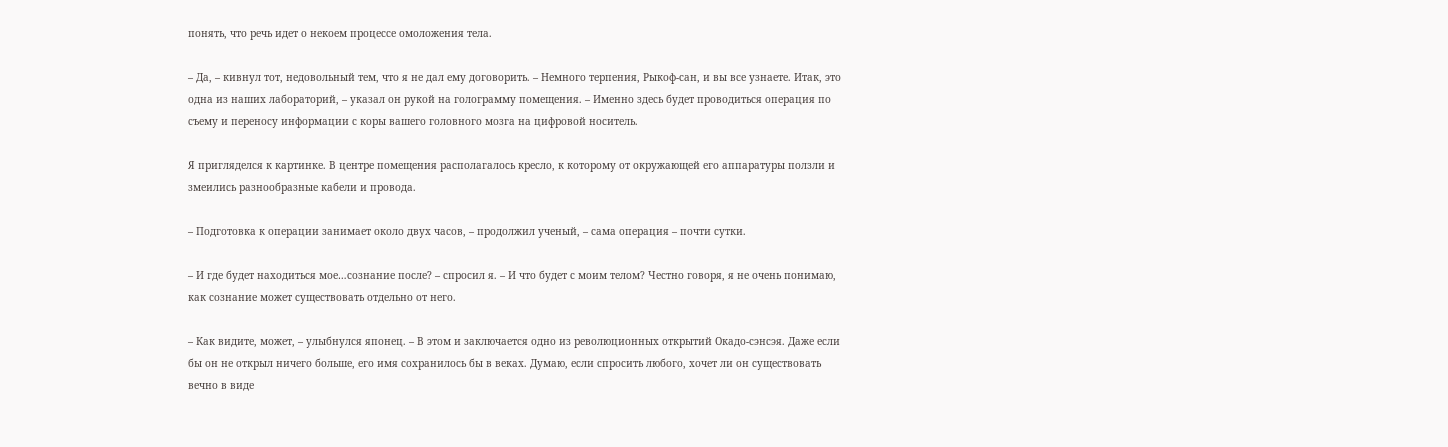понять, что речь идет о некоем процессе омоложения тела.

– Да, – кивнул тот, недовольный тем, что я не дал ему договорить. – Немного терпения, Рыкоф-сан, и вы все узнаете. Итак, это одна из наших лабораторий, – указал он рукой на голограмму помещения. – Именно здесь будет проводиться операция по съему и переносу информации с коры вашего головного мозга на цифровой носитель.

Я пригляделся к картинке. В центре помещения располагалось кресло, к которому от окружающей его аппаратуры ползли и змеились разнообразные кабели и провода.

– Подготовка к операции занимает около двух часов, – продолжил ученый, – сама операция – почти сутки.

– И где будет находиться мое…сознание после? – спросил я. – И что будет с моим телом? Честно говоря, я не очень понимаю, как сознание может существовать отдельно от него.

– Как видите, может, – улыбнулся японец. – В этом и заключается одно из революционных открытий Окадо-сэнсэя. Даже если бы он не открыл ничего больше, его имя сохранилось бы в веках. Думаю, если спросить любого, хочет ли он существовать вечно в виде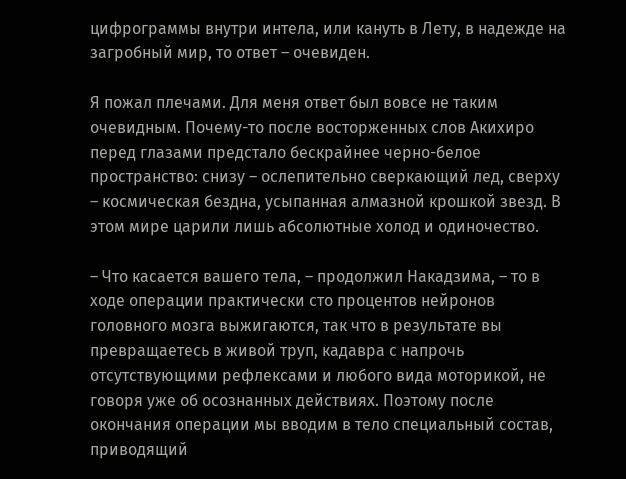цифрограммы внутри интела, или кануть в Лету, в надежде на загробный мир, то ответ – очевиден.

Я пожал плечами. Для меня ответ был вовсе не таким очевидным. Почему-то после восторженных слов Акихиро перед глазами предстало бескрайнее черно-белое пространство: снизу – ослепительно сверкающий лед, сверху – космическая бездна, усыпанная алмазной крошкой звезд. В этом мире царили лишь абсолютные холод и одиночество.

– Что касается вашего тела, – продолжил Накадзима, – то в ходе операции практически сто процентов нейронов головного мозга выжигаются, так что в результате вы превращаетесь в живой труп, кадавра с напрочь отсутствующими рефлексами и любого вида моторикой, не говоря уже об осознанных действиях. Поэтому после окончания операции мы вводим в тело специальный состав, приводящий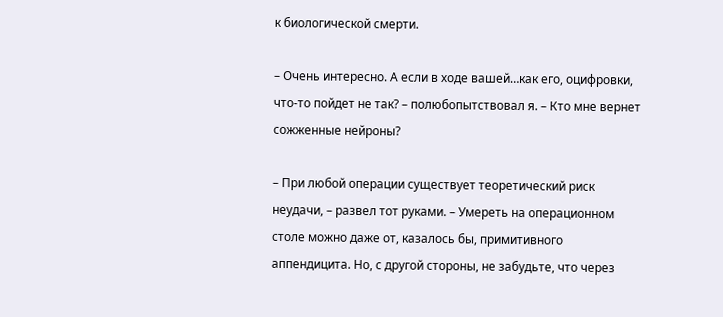к биологической смерти.

– Очень интересно. А если в ходе вашей…как его, оцифровки, что-то пойдет не так? – полюбопытствовал я. – Кто мне вернет сожженные нейроны?

– При любой операции существует теоретический риск неудачи, – развел тот руками. – Умереть на операционном столе можно даже от, казалось бы, примитивного аппендицита. Но, с другой стороны, не забудьте, что через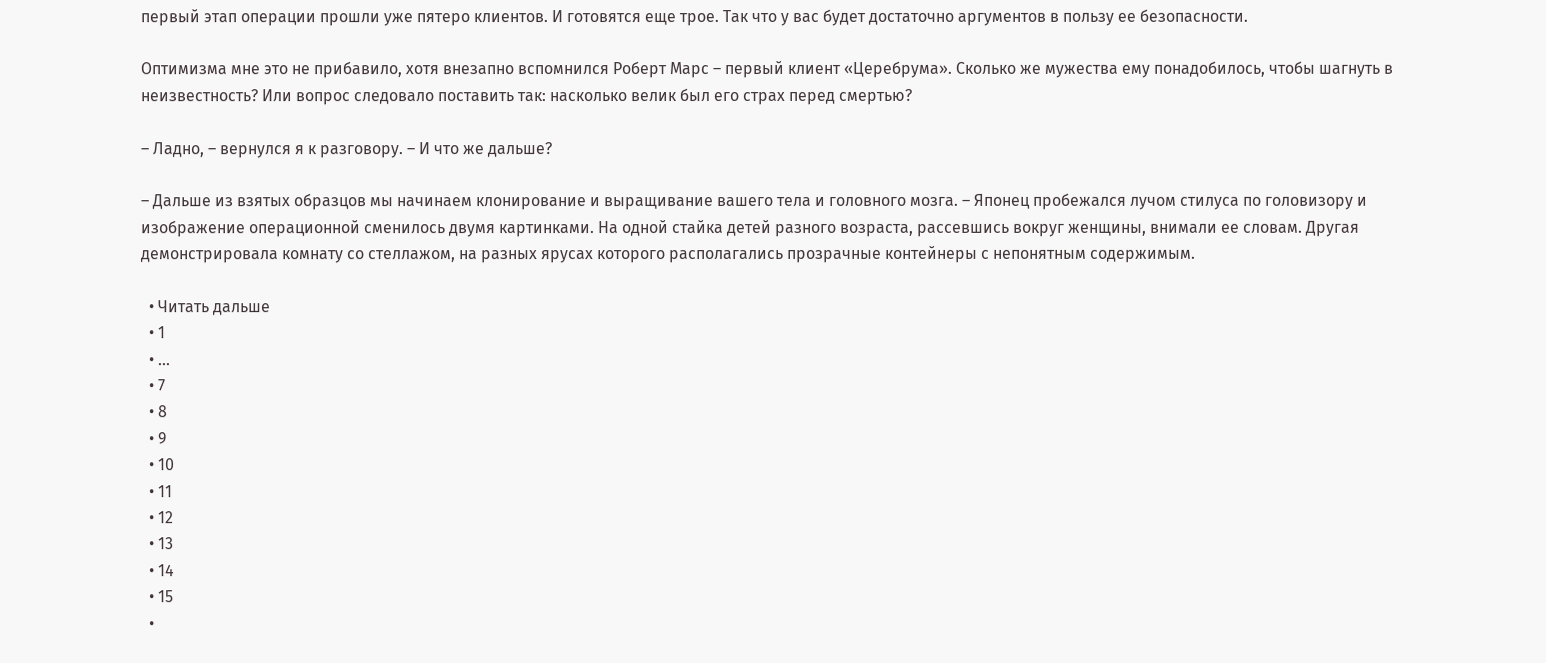первый этап операции прошли уже пятеро клиентов. И готовятся еще трое. Так что у вас будет достаточно аргументов в пользу ее безопасности.

Оптимизма мне это не прибавило, хотя внезапно вспомнился Роберт Марс – первый клиент «Церебрума». Сколько же мужества ему понадобилось, чтобы шагнуть в неизвестность? Или вопрос следовало поставить так: насколько велик был его страх перед смертью?

– Ладно, – вернулся я к разговору. – И что же дальше?

– Дальше из взятых образцов мы начинаем клонирование и выращивание вашего тела и головного мозга. – Японец пробежался лучом стилуса по головизору и изображение операционной сменилось двумя картинками. На одной стайка детей разного возраста, рассевшись вокруг женщины, внимали ее словам. Другая демонстрировала комнату со стеллажом, на разных ярусах которого располагались прозрачные контейнеры с непонятным содержимым.

  • Читать дальше
  • 1
  • ...
  • 7
  • 8
  • 9
  • 10
  • 11
  • 12
  • 13
  • 14
  • 15
  •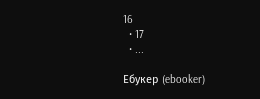16
  • 17
  • ...

Ебукер (ebooker)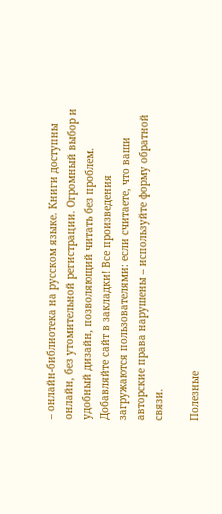– онлайн-библиотека на русском языке. Книги доступны онлайн, без утомительной регистрации. Огромный выбор и удобный дизайн, позволяющий читать без проблем. Добавляйте сайт в закладки! Все произведения загружаются пользователями: если считаете, что ваши авторские права нарушены – используйте форму обратной связи.

Полезные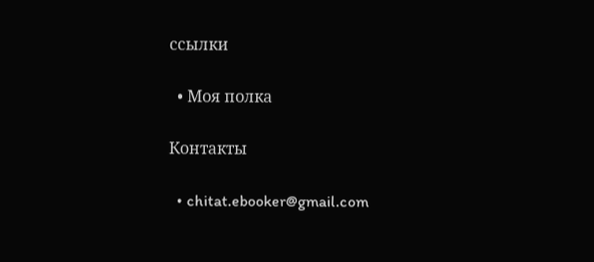ссылки

  • Моя полка

Контакты

  • chitat.ebooker@gmail.com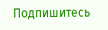Подпишитесь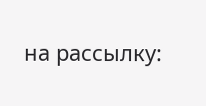на рассылку: